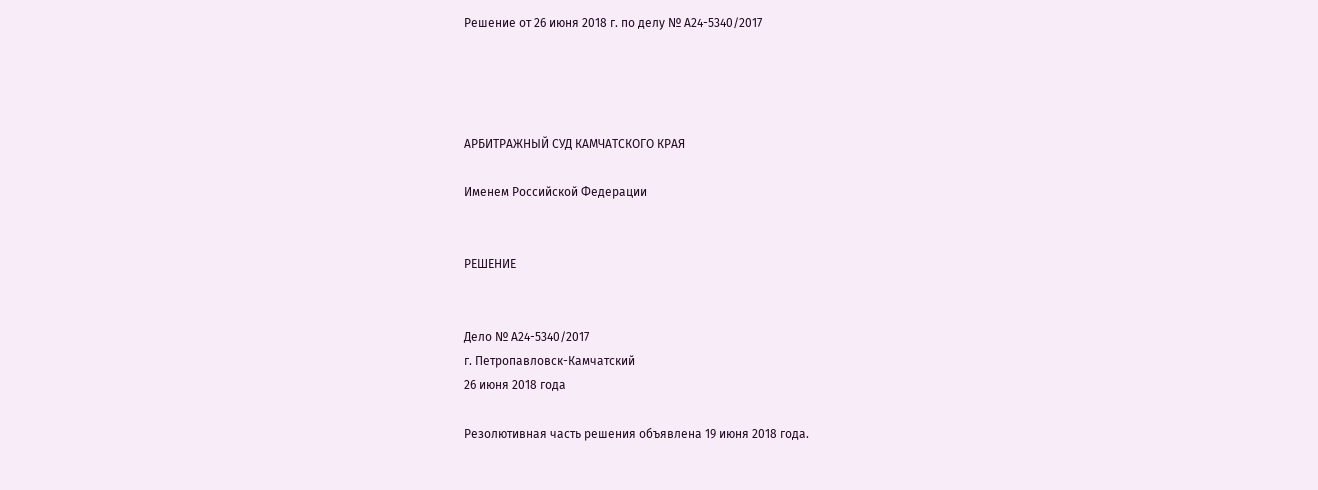Решение от 26 июня 2018 г. по делу № А24-5340/2017




АРБИТРАЖНЫЙ СУД КАМЧАТСКОГО КРАЯ

Именем Российской Федерации


РЕШЕНИЕ


Дело № А24-5340/2017
г. Петропавловск-Камчатский
26 июня 2018 года

Резолютивная часть решения объявлена 19 июня 2018 года.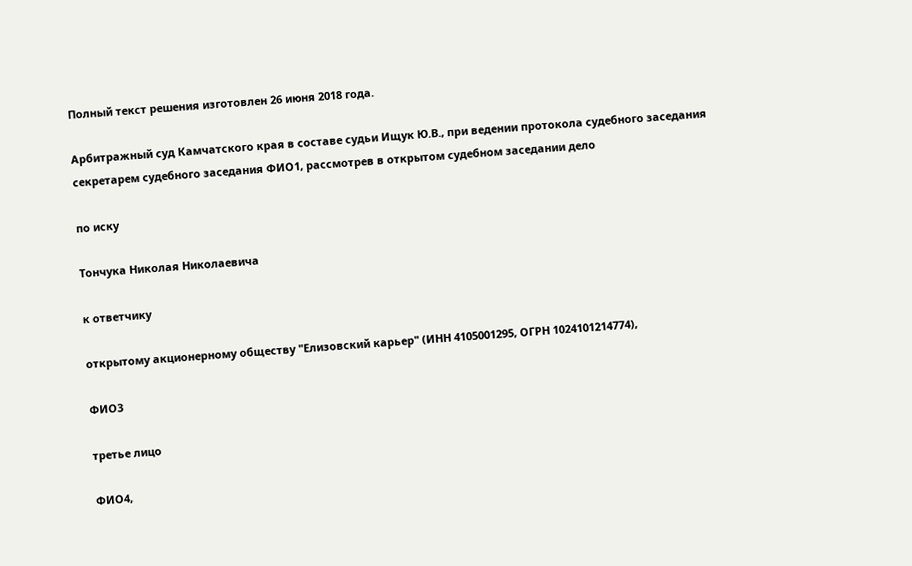Полный текст решения изготовлен 26 июня 2018 года.

Арбитражный суд Камчатского края в составе судьи Ищук Ю.В., при ведении протокола судебного заседания секретарем судебного заседания ФИО1, рассмотрев в открытом судебном заседании дело

по иску

Тончука Николая Николаевича

к ответчику

открытому акционерному обществу "Елизовский карьер" (ИНН 4105001295, ОГРН 1024101214774),

ФИО3

третье лицо

ФИО4,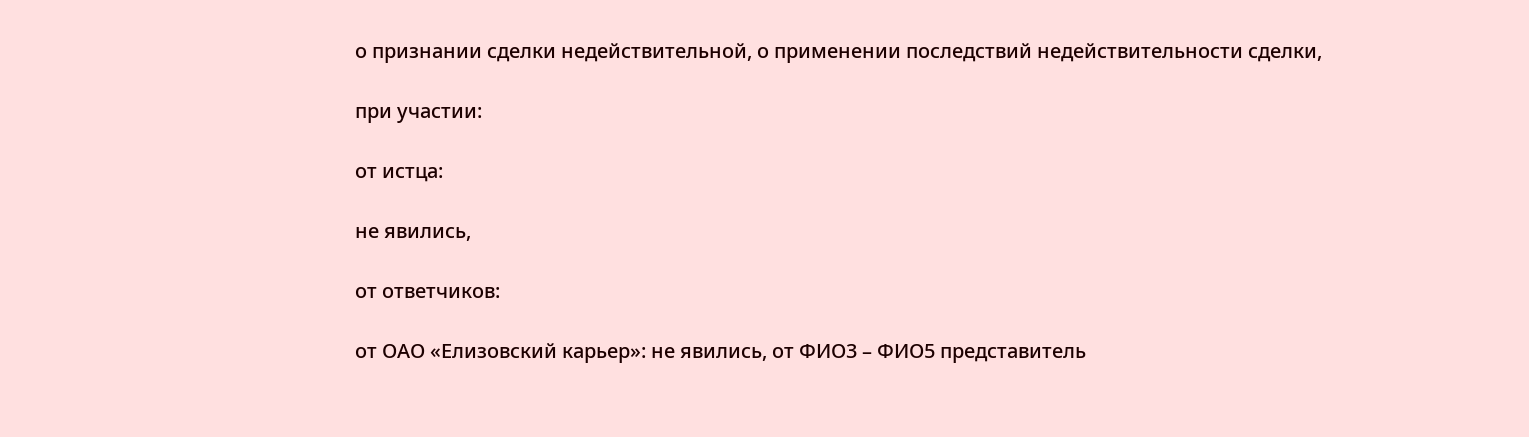о признании сделки недействительной, о применении последствий недействительности сделки,

при участии:

от истца:

не явились,

от ответчиков:

от ОАО «Елизовский карьер»: не явились, от ФИО3 – ФИО5 представитель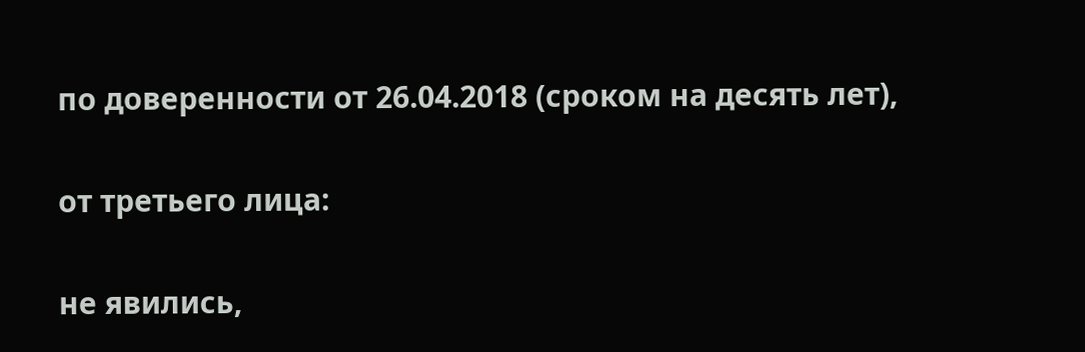по доверенности от 26.04.2018 (сроком на десять лет),

от третьего лица:

не явились,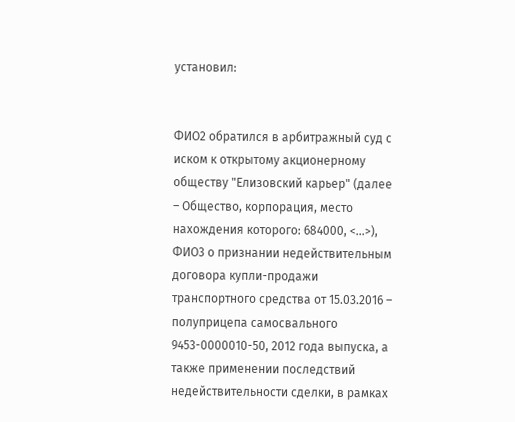установил:


ФИО2 обратился в арбитражный суд с иском к открытому акционерному обществу "Елизовский карьер" (далее – Общество, корпорация, место нахождения которого: 684000, <...>), ФИО3 о признании недействительным договора купли-продажи транспортного средства от 15.03.2016 – полуприцепа самосвального 9453-0000010-50, 2012 года выпуска, а также применении последствий недействительности сделки, в рамках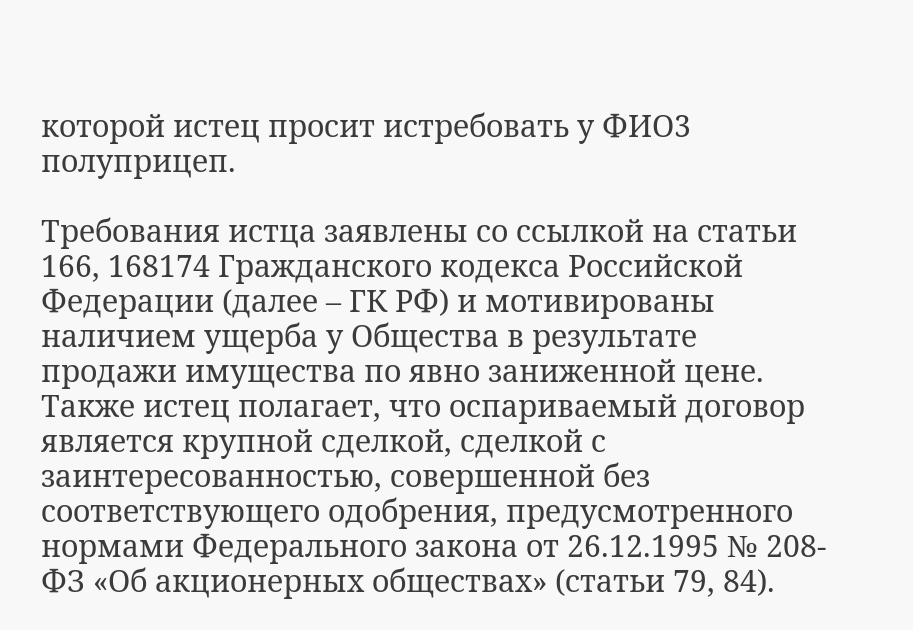которой истец просит истребовать у ФИО3 полуприцеп.

Требования истца заявлены со ссылкой на статьи 166, 168174 Гражданского кодекса Российской Федерации (далее – ГК РФ) и мотивированы наличием ущерба у Общества в результате продажи имущества по явно заниженной цене. Также истец полагает, что оспариваемый договор является крупной сделкой, сделкой с заинтересованностью, совершенной без соответствующего одобрения, предусмотренного нормами Федерального закона от 26.12.1995 № 208-ФЗ «Об акционерных обществах» (статьи 79, 84).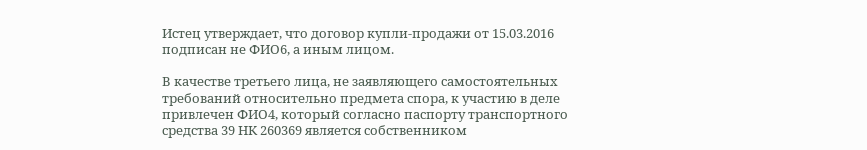Истец утверждает, что договор купли-продажи от 15.03.2016 подписан не ФИО6, а иным лицом.

В качестве третьего лица, не заявляющего самостоятельных требований относительно предмета спора, к участию в деле привлечен ФИО4, который согласно паспорту транспортного средства 39 НК 260369 является собственником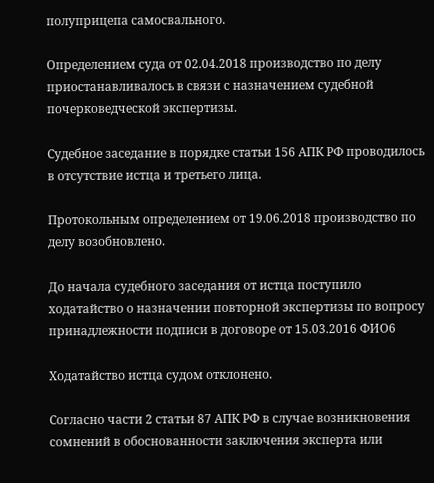полуприцепа самосвального.

Определением суда от 02.04.2018 производство по делу приостанавливалось в связи с назначением судебной почерковедческой экспертизы.

Судебное заседание в порядке статьи 156 АПК РФ проводилось в отсутствие истца и третьего лица.

Протокольным определением от 19.06.2018 производство по делу возобновлено.

До начала судебного заседания от истца поступило ходатайство о назначении повторной экспертизы по вопросу принадлежности подписи в договоре от 15.03.2016 ФИО6

Ходатайство истца судом отклонено.

Согласно части 2 статьи 87 АПК РФ в случае возникновения сомнений в обоснованности заключения эксперта или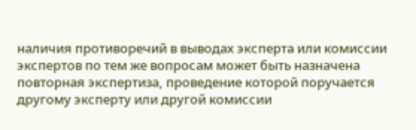наличия противоречий в выводах эксперта или комиссии экспертов по тем же вопросам может быть назначена повторная экспертиза, проведение которой поручается другому эксперту или другой комиссии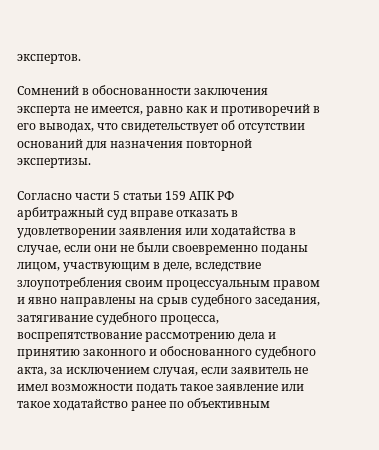экспертов.

Сомнений в обоснованности заключения эксперта не имеется, равно как и противоречий в его выводах, что свидетельствует об отсутствии оснований для назначения повторной экспертизы.

Согласно части 5 статьи 159 АПК РФ арбитражный суд вправе отказать в удовлетворении заявления или ходатайства в случае, если они не были своевременно поданы лицом, участвующим в деле, вследствие злоупотребления своим процессуальным правом и явно направлены на срыв судебного заседания, затягивание судебного процесса, воспрепятствование рассмотрению дела и принятию законного и обоснованного судебного акта, за исключением случая, если заявитель не имел возможности подать такое заявление или такое ходатайство ранее по объективным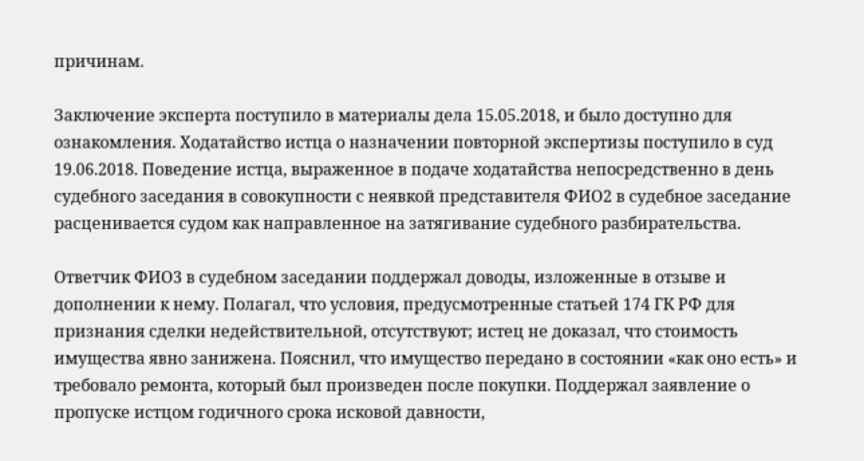причинам.

Заключение эксперта поступило в материалы дела 15.05.2018, и было доступно для ознакомления. Ходатайство истца о назначении повторной экспертизы поступило в суд 19.06.2018. Поведение истца, выраженное в подаче ходатайства непосредственно в день судебного заседания в совокупности с неявкой представителя ФИО2 в судебное заседание расценивается судом как направленное на затягивание судебного разбирательства.

Ответчик ФИО3 в судебном заседании поддержал доводы, изложенные в отзыве и дополнении к нему. Полагал, что условия, предусмотренные статьей 174 ГК РФ для признания сделки недействительной, отсутствуют; истец не доказал, что стоимость имущества явно занижена. Пояснил, что имущество передано в состоянии «как оно есть» и требовало ремонта, который был произведен после покупки. Поддержал заявление о пропуске истцом годичного срока исковой давности,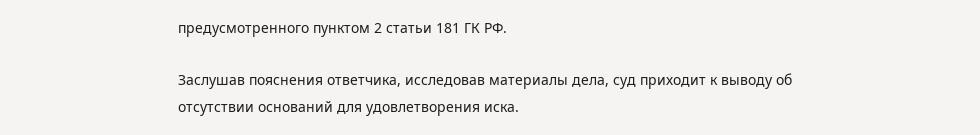предусмотренного пунктом 2 статьи 181 ГК РФ.

Заслушав пояснения ответчика, исследовав материалы дела, суд приходит к выводу об отсутствии оснований для удовлетворения иска.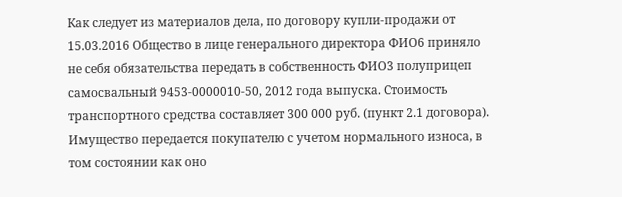Как следует из материалов дела, по договору купли-продажи от 15.03.2016 Общество в лице генерального директора ФИО6 приняло не себя обязательства передать в собственность ФИО3 полуприцеп самосвальный 9453-0000010-50, 2012 года выпуска. Стоимость транспортного средства составляет 300 000 руб. (пункт 2.1 договора). Имущество передается покупателю с учетом нормального износа, в том состоянии как оно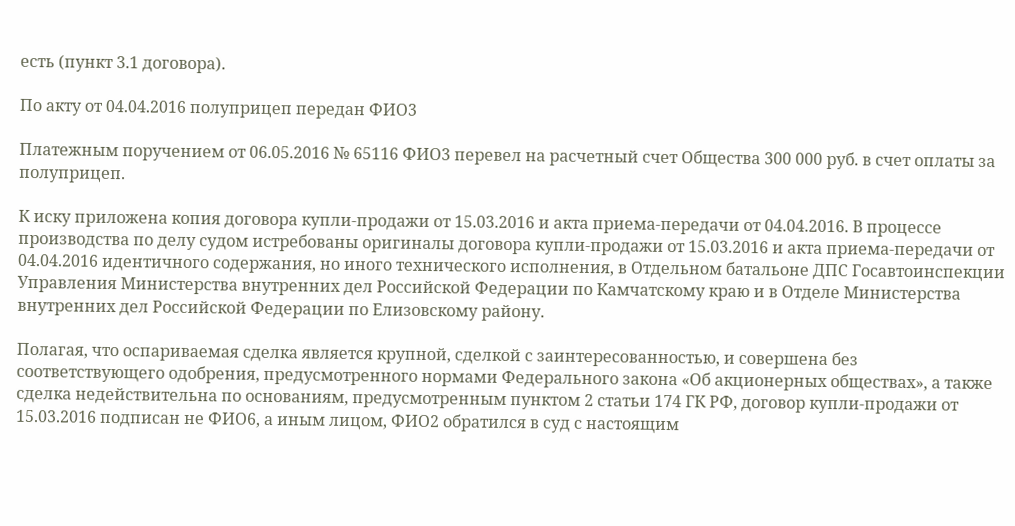есть (пункт 3.1 договора).

По акту от 04.04.2016 полуприцеп передан ФИО3

Платежным поручением от 06.05.2016 № 65116 ФИО3 перевел на расчетный счет Общества 300 000 руб. в счет оплаты за полуприцеп.

К иску приложена копия договора купли-продажи от 15.03.2016 и акта приема-передачи от 04.04.2016. В процессе производства по делу судом истребованы оригиналы договора купли-продажи от 15.03.2016 и акта приема-передачи от 04.04.2016 идентичного содержания, но иного технического исполнения, в Отдельном батальоне ДПС Госавтоинспекции Управления Министерства внутренних дел Российской Федерации по Камчатскому краю и в Отделе Министерства внутренних дел Российской Федерации по Елизовскому району.

Полагая, что оспариваемая сделка является крупной, сделкой с заинтересованностью, и совершена без соответствующего одобрения, предусмотренного нормами Федерального закона «Об акционерных обществах», а также сделка недействительна по основаниям, предусмотренным пунктом 2 статьи 174 ГК РФ, договор купли-продажи от 15.03.2016 подписан не ФИО6, а иным лицом, ФИО2 обратился в суд с настоящим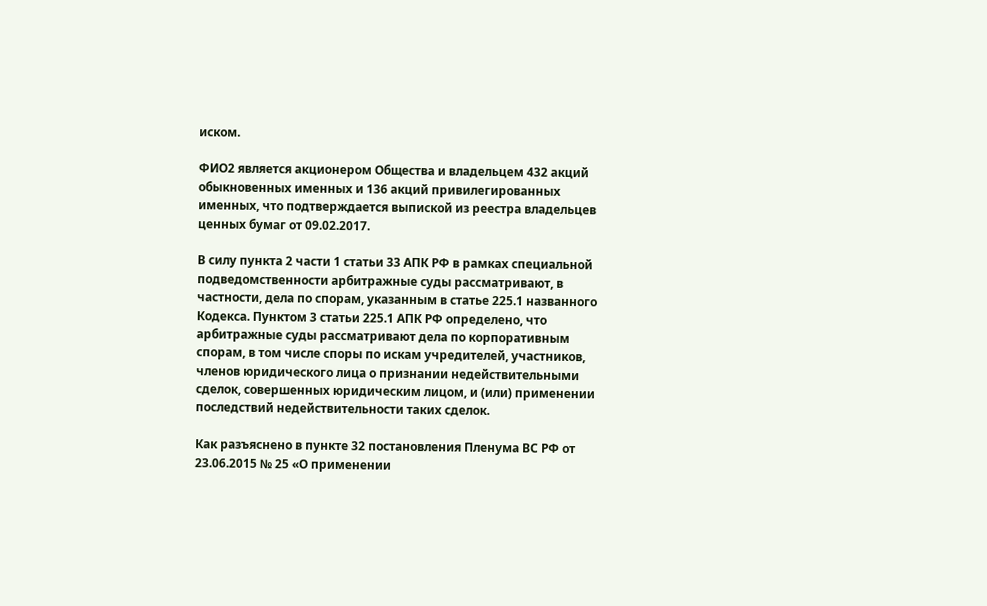иском.

ФИО2 является акционером Общества и владельцем 432 акций обыкновенных именных и 136 акций привилегированных именных, что подтверждается выпиской из реестра владельцев ценных бумаг от 09.02.2017.

В силу пункта 2 части 1 статьи 33 АПК РФ в рамках специальной подведомственности арбитражные суды рассматривают, в частности, дела по спорам, указанным в статье 225.1 названного Кодекса. Пунктом 3 статьи 225.1 АПК РФ определено, что арбитражные суды рассматривают дела по корпоративным спорам, в том числе споры по искам учредителей, участников, членов юридического лица о признании недействительными сделок, совершенных юридическим лицом, и (или) применении последствий недействительности таких сделок.

Как разъяснено в пункте 32 постановления Пленума ВС РФ от 23.06.2015 № 25 «О применении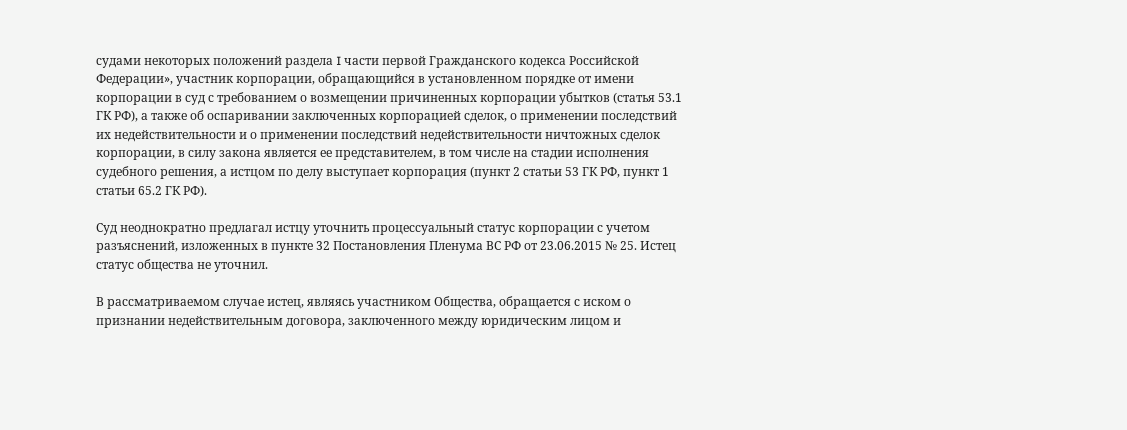судами некоторых положений раздела I части первой Гражданского кодекса Российской Федерации», участник корпорации, обращающийся в установленном порядке от имени корпорации в суд с требованием о возмещении причиненных корпорации убытков (статья 53.1 ГК РФ), а также об оспаривании заключенных корпорацией сделок, о применении последствий их недействительности и о применении последствий недействительности ничтожных сделок корпорации, в силу закона является ее представителем, в том числе на стадии исполнения судебного решения, а истцом по делу выступает корпорация (пункт 2 статьи 53 ГК РФ, пункт 1 статьи 65.2 ГК РФ).

Суд неоднократно предлагал истцу уточнить процессуальный статус корпорации с учетом разъяснений, изложенных в пункте 32 Постановления Пленума ВС РФ от 23.06.2015 № 25. Истец статус общества не уточнил.

В рассматриваемом случае истец, являясь участником Общества, обращается с иском о признании недействительным договора, заключенного между юридическим лицом и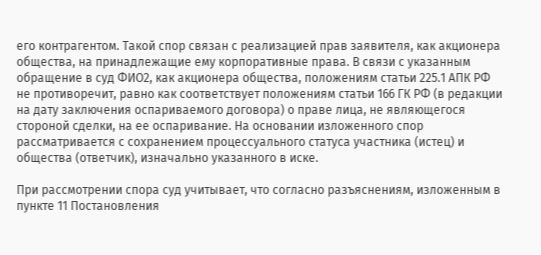его контрагентом. Такой спор связан с реализацией прав заявителя, как акционера общества, на принадлежащие ему корпоративные права. В связи с указанным обращение в суд ФИО2, как акционера общества, положениям статьи 225.1 АПК РФ не противоречит, равно как соответствует положениям статьи 166 ГК РФ (в редакции на дату заключения оспариваемого договора) о праве лица, не являющегося стороной сделки, на ее оспаривание. На основании изложенного спор рассматривается с сохранением процессуального статуса участника (истец) и общества (ответчик), изначально указанного в иске.

При рассмотрении спора суд учитывает, что согласно разъяснениям, изложенным в пункте 11 Постановления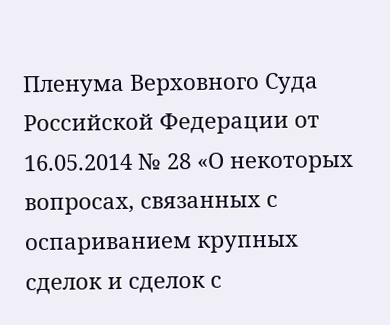Пленума Верховного Суда Российской Федерации от 16.05.2014 № 28 «О некоторых вопросах, связанных с оспариванием крупных сделок и сделок с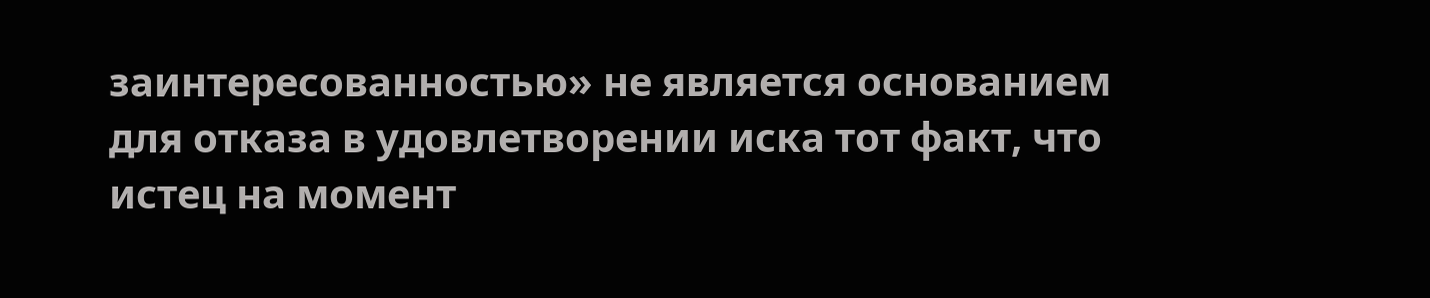заинтересованностью» не является основанием для отказа в удовлетворении иска тот факт, что истец на момент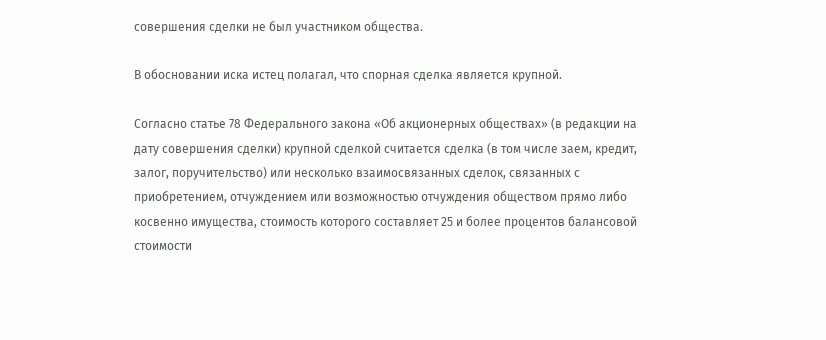совершения сделки не был участником общества.

В обосновании иска истец полагал, что спорная сделка является крупной.

Согласно статье 78 Федерального закона «Об акционерных обществах» (в редакции на дату совершения сделки) крупной сделкой считается сделка (в том числе заем, кредит, залог, поручительство) или несколько взаимосвязанных сделок, связанных с приобретением, отчуждением или возможностью отчуждения обществом прямо либо косвенно имущества, стоимость которого составляет 25 и более процентов балансовой стоимости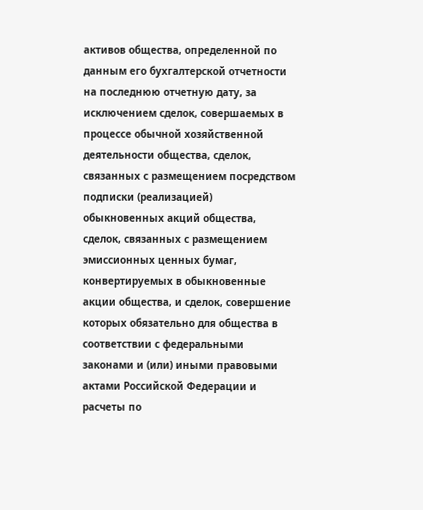активов общества, определенной по данным его бухгалтерской отчетности на последнюю отчетную дату, за исключением сделок, совершаемых в процессе обычной хозяйственной деятельности общества, сделок, связанных с размещением посредством подписки (реализацией) обыкновенных акций общества, сделок, связанных с размещением эмиссионных ценных бумаг, конвертируемых в обыкновенные акции общества, и сделок, совершение которых обязательно для общества в соответствии с федеральными законами и (или) иными правовыми актами Российской Федерации и расчеты по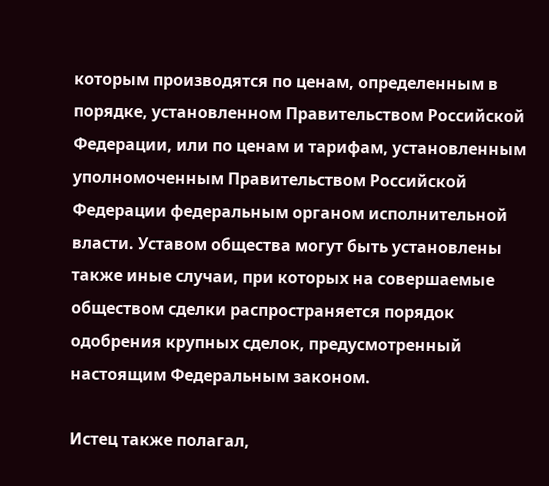которым производятся по ценам, определенным в порядке, установленном Правительством Российской Федерации, или по ценам и тарифам, установленным уполномоченным Правительством Российской Федерации федеральным органом исполнительной власти. Уставом общества могут быть установлены также иные случаи, при которых на совершаемые обществом сделки распространяется порядок одобрения крупных сделок, предусмотренный настоящим Федеральным законом.

Истец также полагал,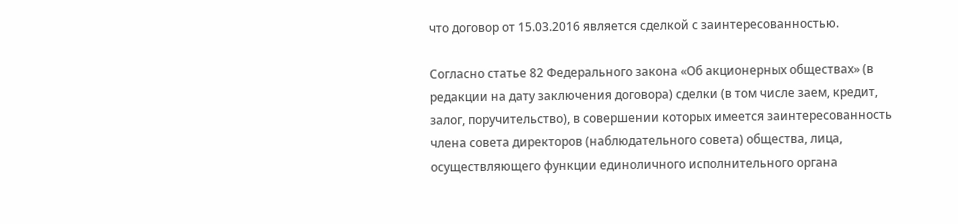что договор от 15.03.2016 является сделкой с заинтересованностью.

Согласно статье 82 Федерального закона «Об акционерных обществах» (в редакции на дату заключения договора) сделки (в том числе заем, кредит, залог, поручительство), в совершении которых имеется заинтересованность члена совета директоров (наблюдательного совета) общества, лица, осуществляющего функции единоличного исполнительного органа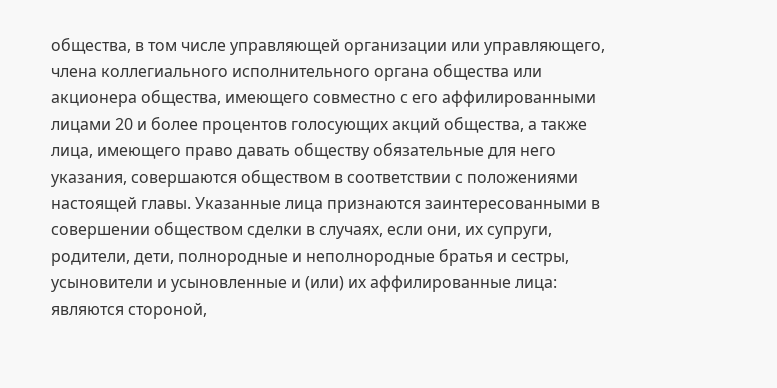общества, в том числе управляющей организации или управляющего, члена коллегиального исполнительного органа общества или акционера общества, имеющего совместно с его аффилированными лицами 20 и более процентов голосующих акций общества, а также лица, имеющего право давать обществу обязательные для него указания, совершаются обществом в соответствии с положениями настоящей главы. Указанные лица признаются заинтересованными в совершении обществом сделки в случаях, если они, их супруги, родители, дети, полнородные и неполнородные братья и сестры, усыновители и усыновленные и (или) их аффилированные лица: являются стороной,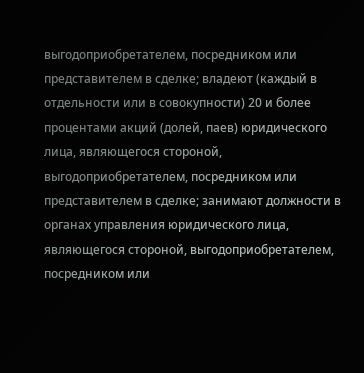выгодоприобретателем, посредником или представителем в сделке; владеют (каждый в отдельности или в совокупности) 20 и более процентами акций (долей, паев) юридического лица, являющегося стороной, выгодоприобретателем, посредником или представителем в сделке; занимают должности в органах управления юридического лица, являющегося стороной, выгодоприобретателем, посредником или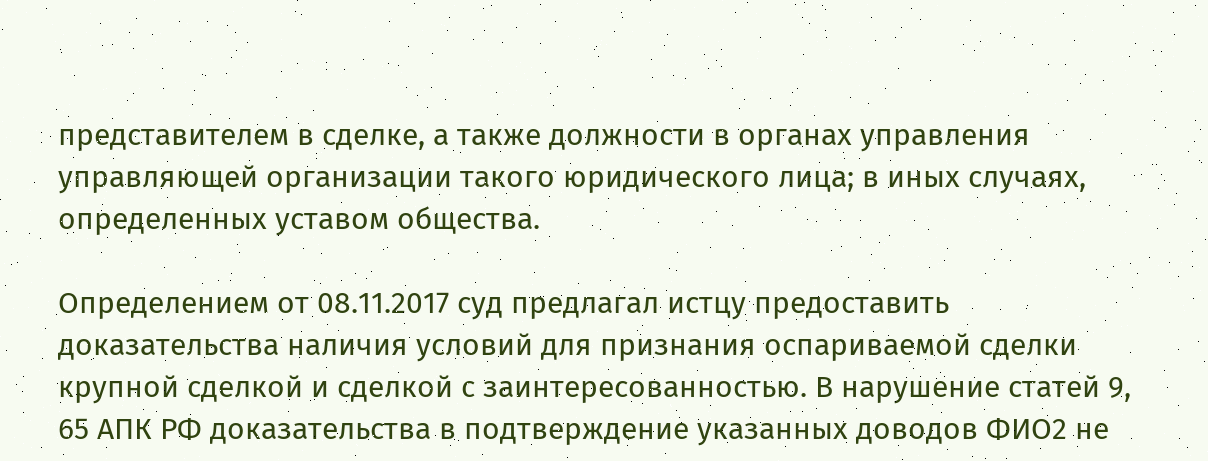представителем в сделке, а также должности в органах управления управляющей организации такого юридического лица; в иных случаях, определенных уставом общества.

Определением от 08.11.2017 суд предлагал истцу предоставить доказательства наличия условий для признания оспариваемой сделки крупной сделкой и сделкой с заинтересованностью. В нарушение статей 9, 65 АПК РФ доказательства в подтверждение указанных доводов ФИО2 не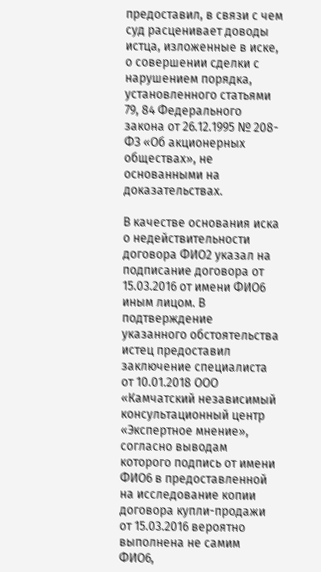предоставил, в связи с чем суд расценивает доводы истца, изложенные в иске, о совершении сделки с нарушением порядка, установленного статьями 79, 84 Федерального закона от 26.12.1995 № 208-ФЗ «Об акционерных обществах», не основанными на доказательствах.

В качестве основания иска о недействительности договора ФИО2 указал на подписание договора от 15.03.2016 от имени ФИО6 иным лицом. В подтверждение указанного обстоятельства истец предоставил заключение специалиста от 10.01.2018 ООО «Камчатский независимый консультационный центр «Экспертное мнение», согласно выводам которого подпись от имени ФИО6 в предоставленной на исследование копии договора купли-продажи от 15.03.2016 вероятно выполнена не самим ФИО6,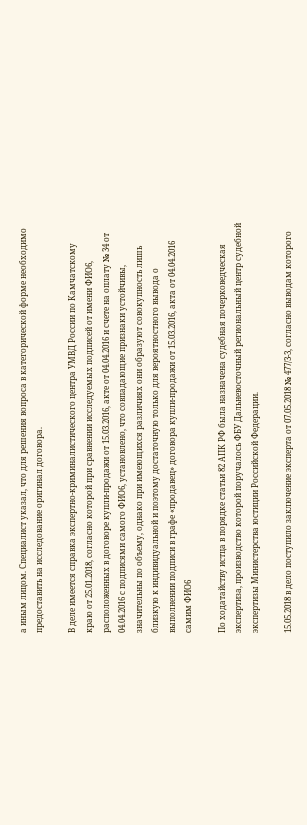а иным лицом. Специалист указал, что для решения вопроса в категорической форме необходимо предоставить на исследование оригинал договора.

В деле имеется справка экспертно-криминалистического центра УМВД России по Камчатскому краю от 25.01.2018, согласно которой при сравнении исследуемых подписей от имени ФИО6, расположенных в договоре купли-продажи от 15.03.2016, акте от 04.04.2016 и счете на оплату № 34 от 04.04.2016 с подписями самого ФИО6, установлено, что совпадающие признаки устойчивы, значительны по объему, однако при имеющихся различиях они образуют совокупность лишь близкую к индивидуальной и поэтому достаточную только для вероятностного вывода о выполнении подписи в графе «продавец» договора купли-продажи от 15.03.2016, акта от 04.04.2016 самим ФИО6

По ходатайству истца в порядке статьи 82 АПК РФ была назначена судебная почерковедческая экспертиза, производство которой поручалось ФБУ Дальневосточный региональный центр судебной экспертизы Министерства юстиции Российской Федерации.

15.05.2018 в дело поступило заключение эксперта от 07.05.2018 № 477/3-3, согласно выводам которого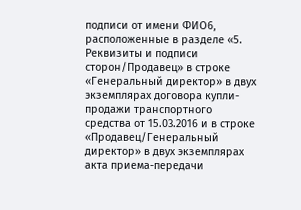подписи от имени ФИО6, расположенные в разделе «5. Реквизиты и подписи сторон/Продавец» в строке «Генеральный директор» в двух экземплярах договора купли-продажи транспортного средства от 15.03.2016 и в строке «Продавец/Генеральный директор» в двух экземплярах акта приема-передачи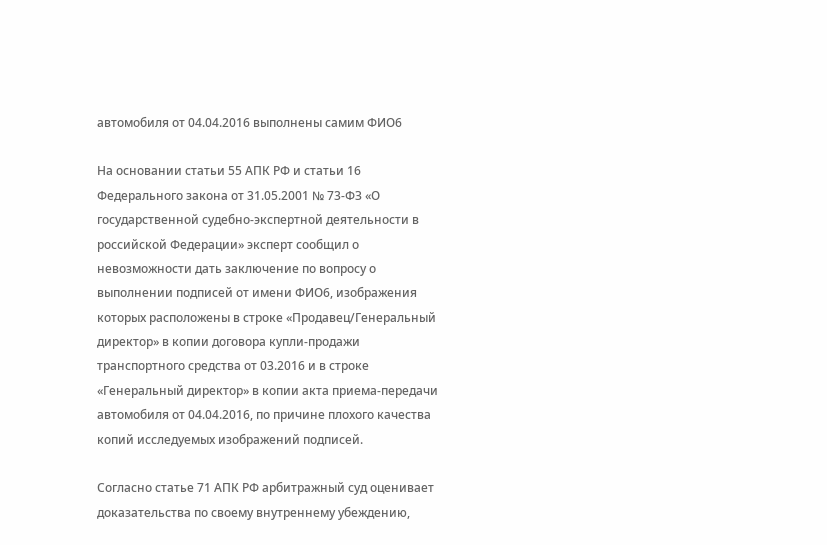автомобиля от 04.04.2016 выполнены самим ФИО6

На основании статьи 55 АПК РФ и статьи 16 Федерального закона от 31.05.2001 № 73-ФЗ «О государственной судебно-экспертной деятельности в российской Федерации» эксперт сообщил о невозможности дать заключение по вопросу о выполнении подписей от имени ФИО6, изображения которых расположены в строке «Продавец/Генеральный директор» в копии договора купли-продажи транспортного средства от 03.2016 и в строке «Генеральный директор» в копии акта приема-передачи автомобиля от 04.04.2016, по причине плохого качества копий исследуемых изображений подписей.

Согласно статье 71 АПК РФ арбитражный суд оценивает доказательства по своему внутреннему убеждению,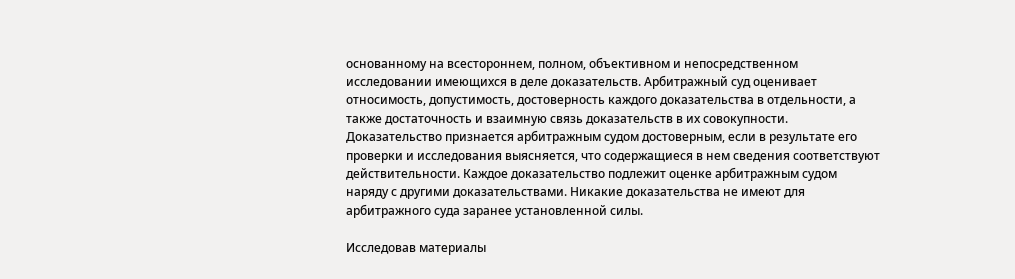основанному на всестороннем, полном, объективном и непосредственном исследовании имеющихся в деле доказательств. Арбитражный суд оценивает относимость, допустимость, достоверность каждого доказательства в отдельности, а также достаточность и взаимную связь доказательств в их совокупности. Доказательство признается арбитражным судом достоверным, если в результате его проверки и исследования выясняется, что содержащиеся в нем сведения соответствуют действительности. Каждое доказательство подлежит оценке арбитражным судом наряду с другими доказательствами. Никакие доказательства не имеют для арбитражного суда заранее установленной силы.

Исследовав материалы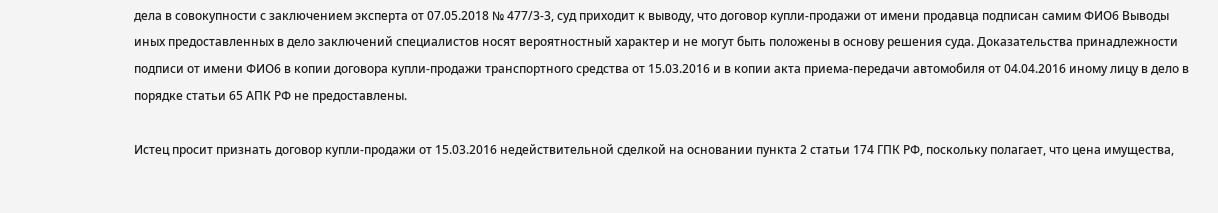дела в совокупности с заключением эксперта от 07.05.2018 № 477/3-3, суд приходит к выводу, что договор купли-продажи от имени продавца подписан самим ФИО6 Выводы иных предоставленных в дело заключений специалистов носят вероятностный характер и не могут быть положены в основу решения суда. Доказательства принадлежности подписи от имени ФИО6 в копии договора купли-продажи транспортного средства от 15.03.2016 и в копии акта приема-передачи автомобиля от 04.04.2016 иному лицу в дело в порядке статьи 65 АПК РФ не предоставлены.

Истец просит признать договор купли-продажи от 15.03.2016 недействительной сделкой на основании пункта 2 статьи 174 ГПК РФ, поскольку полагает, что цена имущества,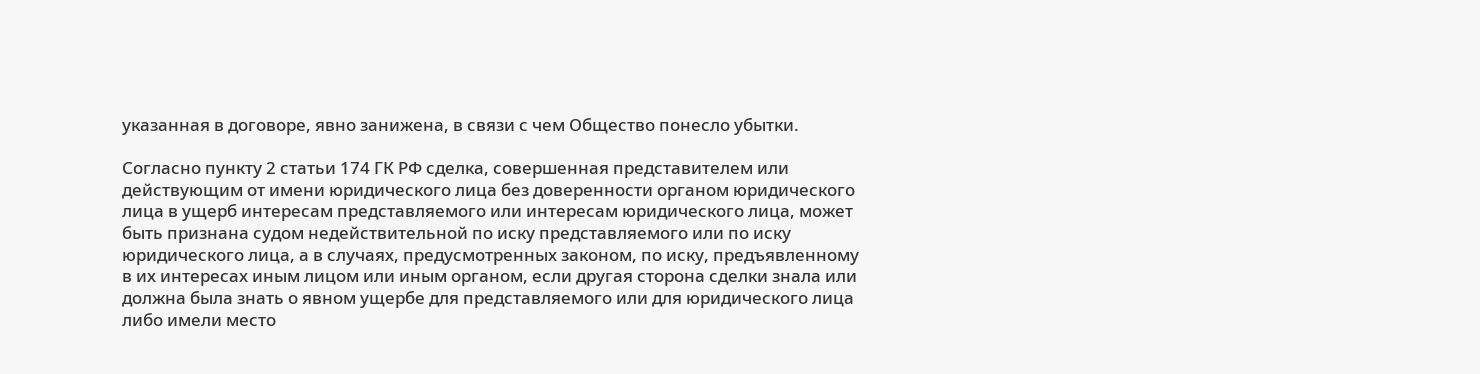указанная в договоре, явно занижена, в связи с чем Общество понесло убытки.

Согласно пункту 2 статьи 174 ГК РФ сделка, совершенная представителем или действующим от имени юридического лица без доверенности органом юридического лица в ущерб интересам представляемого или интересам юридического лица, может быть признана судом недействительной по иску представляемого или по иску юридического лица, а в случаях, предусмотренных законом, по иску, предъявленному в их интересах иным лицом или иным органом, если другая сторона сделки знала или должна была знать о явном ущербе для представляемого или для юридического лица либо имели место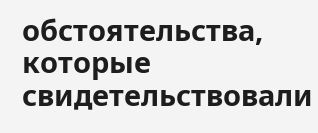обстоятельства, которые свидетельствовали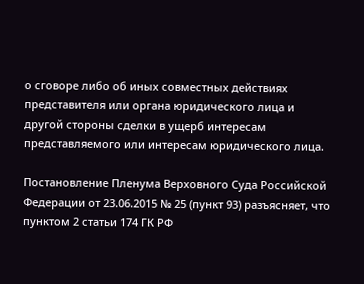о сговоре либо об иных совместных действиях представителя или органа юридического лица и другой стороны сделки в ущерб интересам представляемого или интересам юридического лица.

Постановление Пленума Верховного Суда Российской Федерации от 23.06.2015 № 25 (пункт 93) разъясняет, что пунктом 2 статьи 174 ГК РФ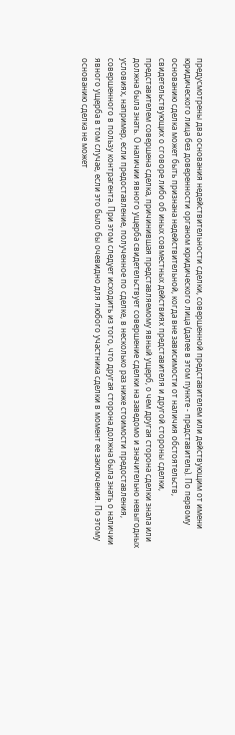предусмотрены два основания недействительности сделки, совершенной представителем или действующим от имени юридического лица без доверенности органом юридического лица (далее в этом пункте - представитель). По первому основанию сделка может быть признана недействительной, когда вне зависимости от наличия обстоятельств, свидетельствующих о сговоре либо об иных совместных действиях представителя и другой стороны сделки, представителем совершена сделка, причинившая представляемому явный ущерб, о чем другая сторона сделки знала или должна была знать. О наличии явного ущерба свидетельствует совершение сделки на заведомо и значительно невыгодных условиях, например, если предоставление, полученное по сделке, в несколько раз ниже стоимости предоставления, совершенного в пользу контрагента. При этом следует исходить из того, что другая сторона должна была знать о наличии явного ущерба в том случае, если это было бы очевидно для любого участника сделки в момент ее заключения. По этому основанию сделка не может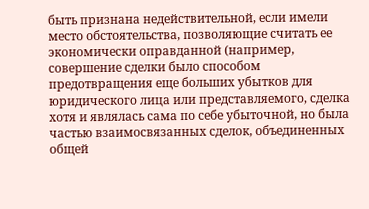быть признана недействительной, если имели место обстоятельства, позволяющие считать ее экономически оправданной (например, совершение сделки было способом предотвращения еще больших убытков для юридического лица или представляемого, сделка хотя и являлась сама по себе убыточной, но была частью взаимосвязанных сделок, объединенных общей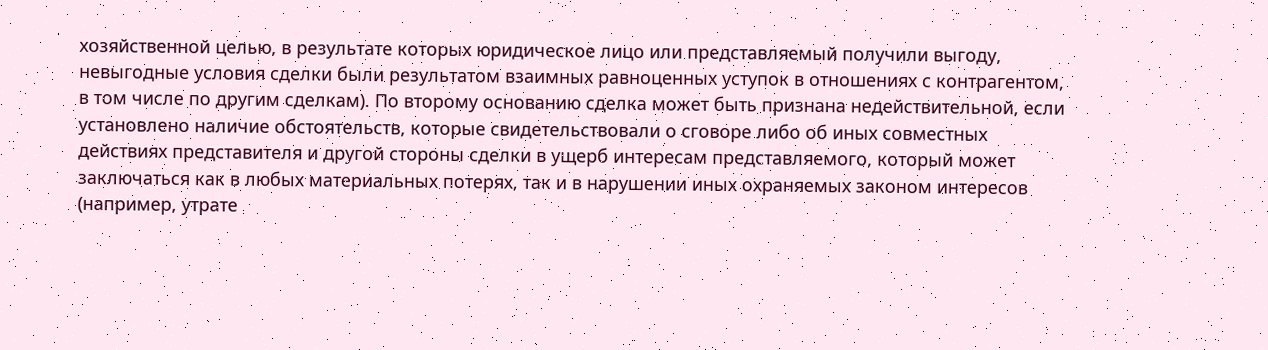хозяйственной целью, в результате которых юридическое лицо или представляемый получили выгоду, невыгодные условия сделки были результатом взаимных равноценных уступок в отношениях с контрагентом, в том числе по другим сделкам). По второму основанию сделка может быть признана недействительной, если установлено наличие обстоятельств, которые свидетельствовали о сговоре либо об иных совместных действиях представителя и другой стороны сделки в ущерб интересам представляемого, который может заключаться как в любых материальных потерях, так и в нарушении иных охраняемых законом интересов (например, утрате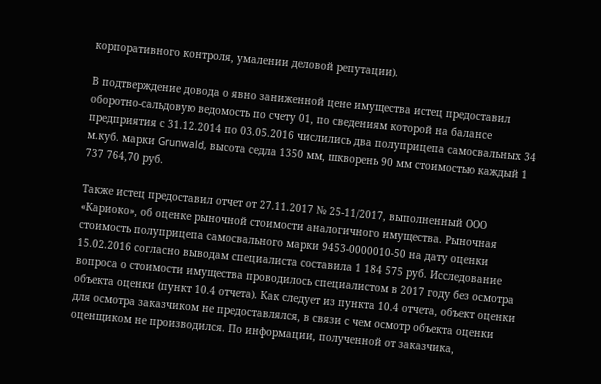корпоративного контроля, умалении деловой репутации).

В подтверждение довода о явно заниженной цене имущества истец предоставил оборотно-сальдовую ведомость по счету 01, по сведениям которой на балансе предприятия с 31.12.2014 по 03.05.2016 числились два полуприцепа самосвальных 34 м.куб. марки Grunwald, высота седла 1350 мм, шкворень 90 мм стоимостью каждый 1 737 764,70 руб.

Также истец предоставил отчет от 27.11.2017 № 25-11/2017, выполненный ООО «Кариоко», об оценке рыночной стоимости аналогичного имущества. Рыночная стоимость полуприцепа самосвального марки 9453-0000010-50 на дату оценки 15.02.2016 согласно выводам специалиста составила 1 184 575 руб. Исследование вопроса о стоимости имущества проводилось специалистом в 2017 году без осмотра объекта оценки (пункт 10.4 отчета). Как следует из пункта 10.4 отчета, объект оценки для осмотра заказчиком не предоставлялся, в связи с чем осмотр объекта оценки оценщиком не производился. По информации, полученной от заказчика,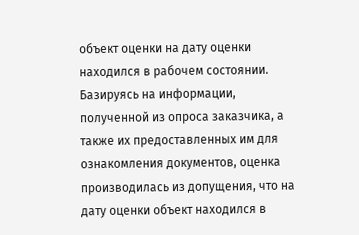объект оценки на дату оценки находился в рабочем состоянии. Базируясь на информации, полученной из опроса заказчика, а также их предоставленных им для ознакомления документов, оценка производилась из допущения, что на дату оценки объект находился в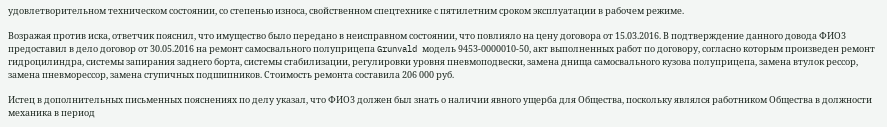удовлетворительном техническом состоянии, со степенью износа, свойственном спецтехнике с пятилетним сроком эксплуатации в рабочем режиме.

Возражая против иска, ответчик пояснил, что имущество было передано в неисправном состоянии, что повлияло на цену договора от 15.03.2016. В подтверждение данного довода ФИО3 предоставил в дело договор от 30.05.2016 на ремонт самосвального полуприцепа Grunvald модель 9453-0000010-50, акт выполненных работ по договору, согласно которым произведен ремонт гидроцилиндра, системы запирания заднего борта, системы стабилизации, регулировки уровня пневмоподвески, замена днища самосвального кузова полуприцепа, замена втулок рессор, замена пневморессор, замена ступичных подшипников. Стоимость ремонта составила 206 000 руб.

Истец в дополнительных письменных пояснениях по делу указал, что ФИО3 должен был знать о наличии явного ущерба для Общества, поскольку являлся работником Общества в должности механика в период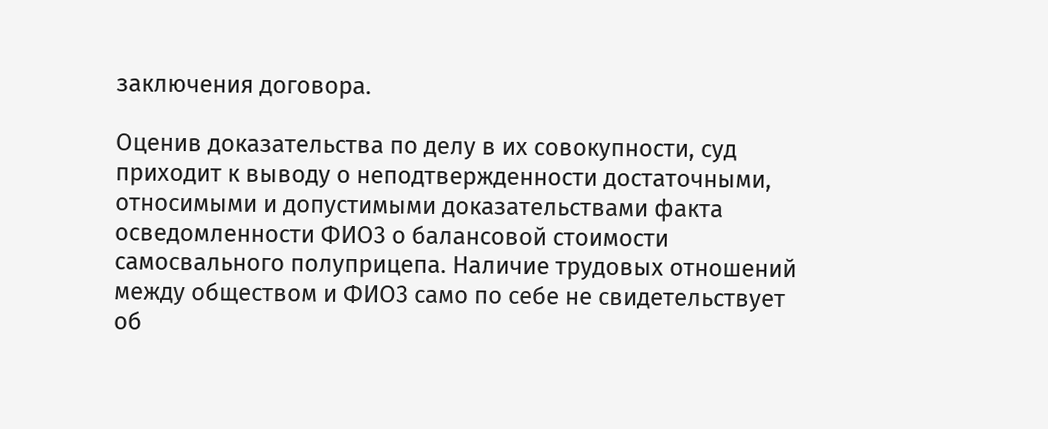заключения договора.

Оценив доказательства по делу в их совокупности, суд приходит к выводу о неподтвержденности достаточными, относимыми и допустимыми доказательствами факта осведомленности ФИО3 о балансовой стоимости самосвального полуприцепа. Наличие трудовых отношений между обществом и ФИО3 само по себе не свидетельствует об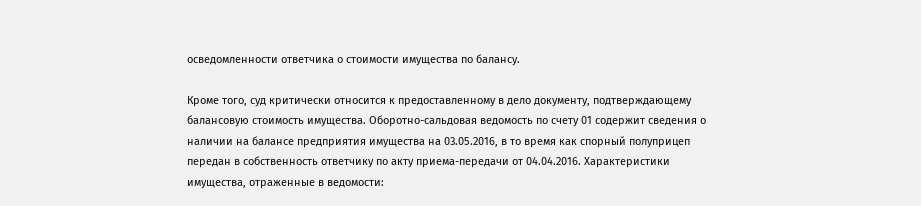осведомленности ответчика о стоимости имущества по балансу.

Кроме того, суд критически относится к предоставленному в дело документу, подтверждающему балансовую стоимость имущества. Оборотно-сальдовая ведомость по счету 01 содержит сведения о наличии на балансе предприятия имущества на 03.05.2016, в то время как спорный полуприцеп передан в собственность ответчику по акту приема-передачи от 04.04.2016. Характеристики имущества, отраженные в ведомости: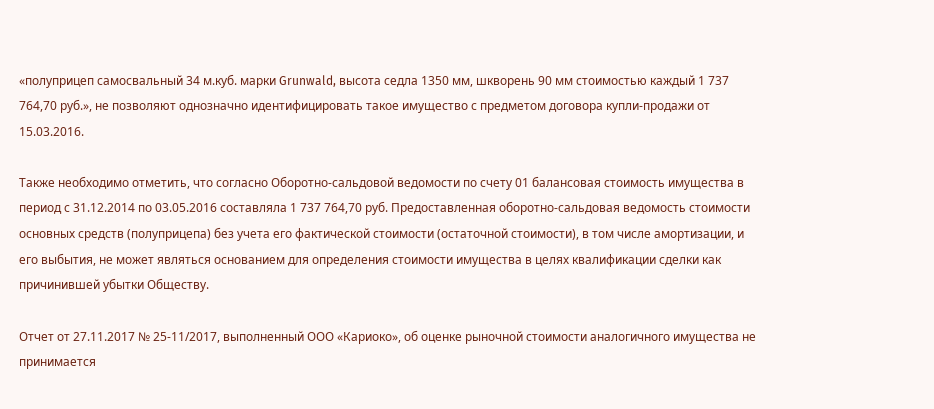«полуприцеп самосвальный 34 м.куб. марки Grunwald, высота седла 1350 мм, шкворень 90 мм стоимостью каждый 1 737 764,70 руб.», не позволяют однозначно идентифицировать такое имущество с предметом договора купли-продажи от 15.03.2016.

Также необходимо отметить, что согласно Оборотно-сальдовой ведомости по счету 01 балансовая стоимость имущества в период с 31.12.2014 по 03.05.2016 составляла 1 737 764,70 руб. Предоставленная оборотно-сальдовая ведомость стоимости основных средств (полуприцепа) без учета его фактической стоимости (остаточной стоимости), в том числе амортизации, и его выбытия, не может являться основанием для определения стоимости имущества в целях квалификации сделки как причинившей убытки Обществу.

Отчет от 27.11.2017 № 25-11/2017, выполненный ООО «Кариоко», об оценке рыночной стоимости аналогичного имущества не принимается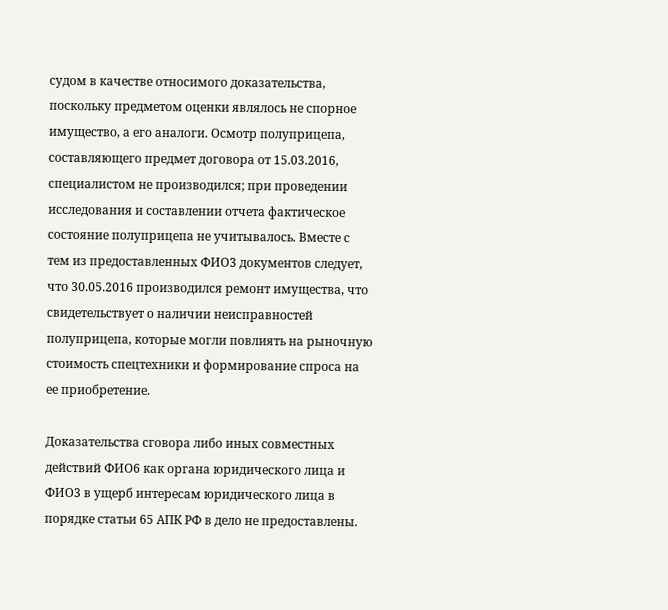судом в качестве относимого доказательства, поскольку предметом оценки являлось не спорное имущество, а его аналоги. Осмотр полуприцепа, составляющего предмет договора от 15.03.2016, специалистом не производился; при проведении исследования и составлении отчета фактическое состояние полуприцепа не учитывалось. Вместе с тем из предоставленных ФИО3 документов следует, что 30.05.2016 производился ремонт имущества, что свидетельствует о наличии неисправностей полуприцепа, которые могли повлиять на рыночную стоимость спецтехники и формирование спроса на ее приобретение.

Доказательства сговора либо иных совместных действий ФИО6 как органа юридического лица и ФИО3 в ущерб интересам юридического лица в порядке статьи 65 АПК РФ в дело не предоставлены.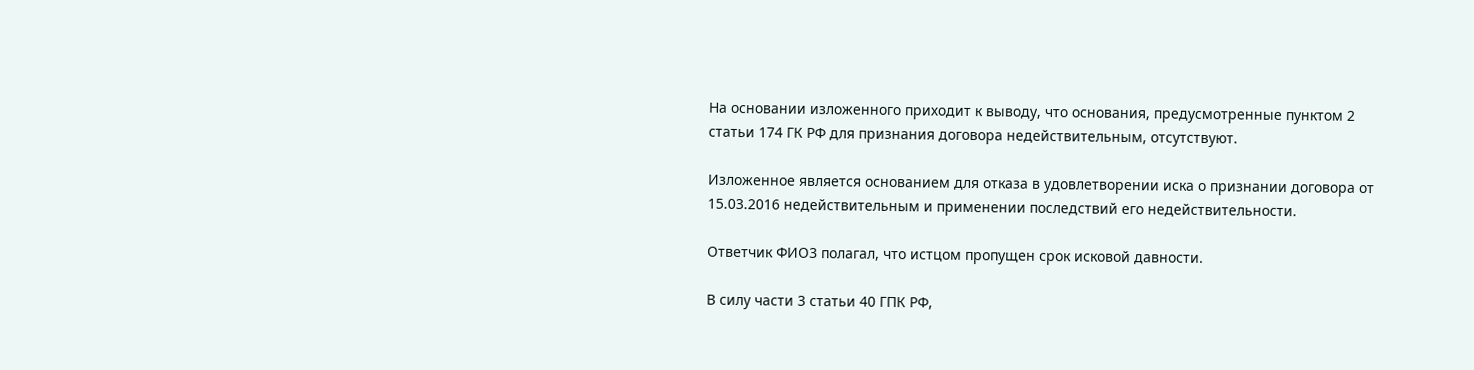На основании изложенного приходит к выводу, что основания, предусмотренные пунктом 2 статьи 174 ГК РФ для признания договора недействительным, отсутствуют.

Изложенное является основанием для отказа в удовлетворении иска о признании договора от 15.03.2016 недействительным и применении последствий его недействительности.

Ответчик ФИО3 полагал, что истцом пропущен срок исковой давности.

В силу части 3 статьи 40 ГПК РФ,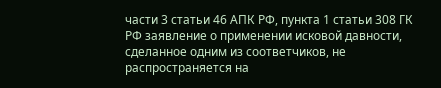части 3 статьи 46 АПК РФ, пункта 1 статьи 308 ГК РФ заявление о применении исковой давности, сделанное одним из соответчиков, не распространяется на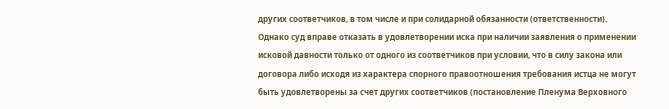других соответчиков, в том числе и при солидарной обязанности (ответственности). Однако суд вправе отказать в удовлетворении иска при наличии заявления о применении исковой давности только от одного из соответчиков при условии, что в силу закона или договора либо исходя из характера спорного правоотношения требования истца не могут быть удовлетворены за счет других соответчиков (постановление Пленума Верховного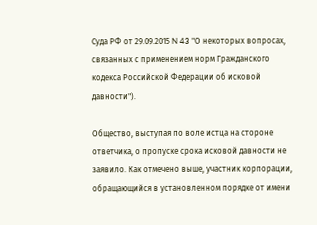Суда РФ от 29.09.2015 N 43 "О некоторых вопросах, связанных с применением норм Гражданского кодекса Российской Федерации об исковой давности").

Общество, выступая по воле истца на стороне ответчика, о пропуске срока исковой давности не заявило. Как отмечено выше, участник корпорации, обращающийся в установленном порядке от имени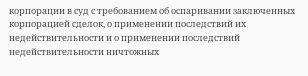корпорации в суд с требованием об оспаривании заключенных корпорацией сделок, о применении последствий их недействительности и о применении последствий недействительности ничтожных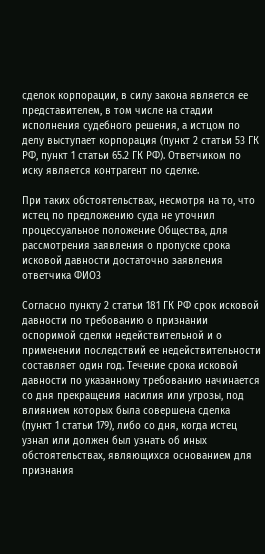сделок корпорации, в силу закона является ее представителем, в том числе на стадии исполнения судебного решения, а истцом по делу выступает корпорация (пункт 2 статьи 53 ГК РФ, пункт 1 статьи 65.2 ГК РФ). Ответчиком по иску является контрагент по сделке.

При таких обстоятельствах, несмотря на то, что истец по предложению суда не уточнил процессуальное положение Общества, для рассмотрения заявления о пропуске срока исковой давности достаточно заявления ответчика ФИО3

Согласно пункту 2 статьи 181 ГК РФ срок исковой давности по требованию о признании оспоримой сделки недействительной и о применении последствий ее недействительности составляет один год. Течение срока исковой давности по указанному требованию начинается со дня прекращения насилия или угрозы, под влиянием которых была совершена сделка (пункт 1 статьи 179), либо со дня, когда истец узнал или должен был узнать об иных обстоятельствах, являющихся основанием для признания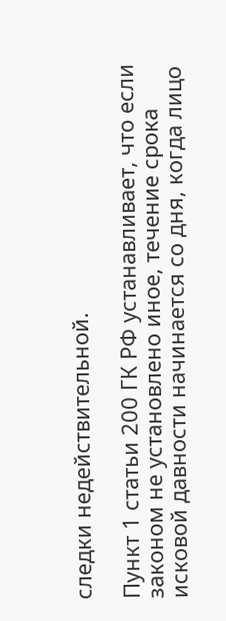следки недействительной.

Пункт 1 статьи 200 ГК РФ устанавливает, что если законом не установлено иное, течение срока исковой давности начинается со дня, когда лицо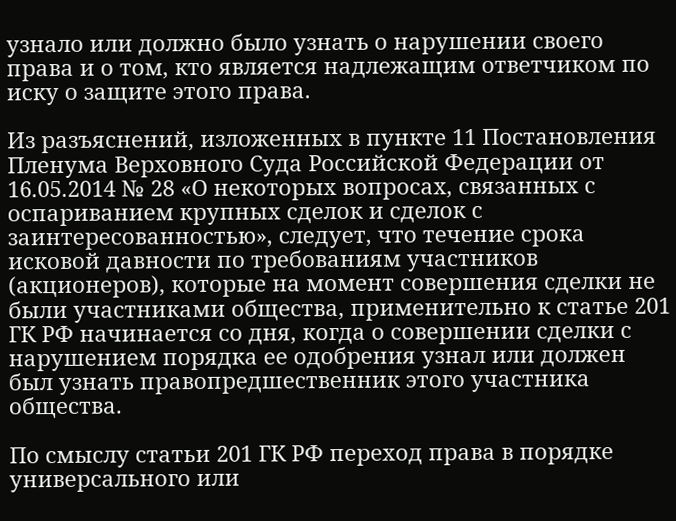узнало или должно было узнать о нарушении своего права и о том, кто является надлежащим ответчиком по иску о защите этого права.

Из разъяснений, изложенных в пункте 11 Постановления Пленума Верховного Суда Российской Федерации от 16.05.2014 № 28 «О некоторых вопросах, связанных с оспариванием крупных сделок и сделок с заинтересованностью», следует, что течение срока исковой давности по требованиям участников (акционеров), которые на момент совершения сделки не были участниками общества, применительно к статье 201 ГК РФ начинается со дня, когда о совершении сделки с нарушением порядка ее одобрения узнал или должен был узнать правопредшественник этого участника общества.

По смыслу статьи 201 ГК РФ переход права в порядке универсального или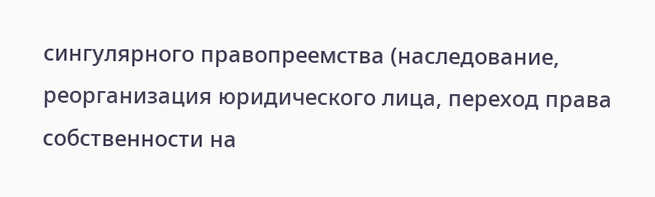сингулярного правопреемства (наследование, реорганизация юридического лица, переход права собственности на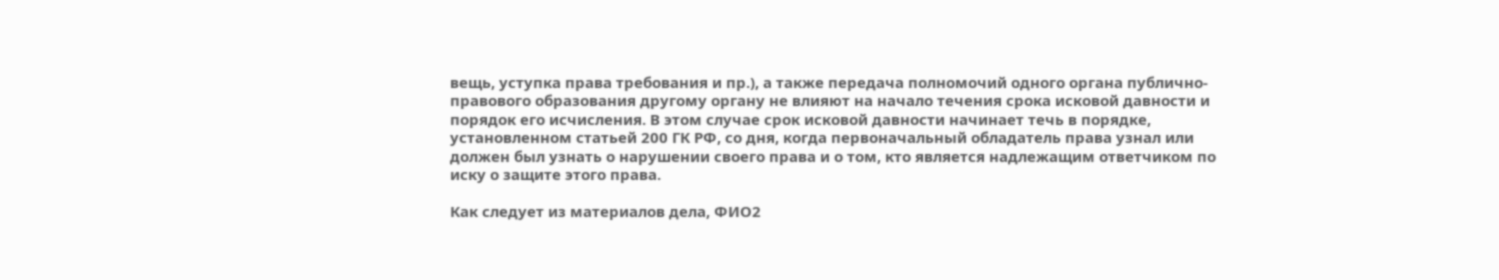вещь, уступка права требования и пр.), а также передача полномочий одного органа публично-правового образования другому органу не влияют на начало течения срока исковой давности и порядок его исчисления. В этом случае срок исковой давности начинает течь в порядке, установленном статьей 200 ГК РФ, со дня, когда первоначальный обладатель права узнал или должен был узнать о нарушении своего права и о том, кто является надлежащим ответчиком по иску о защите этого права.

Как следует из материалов дела, ФИО2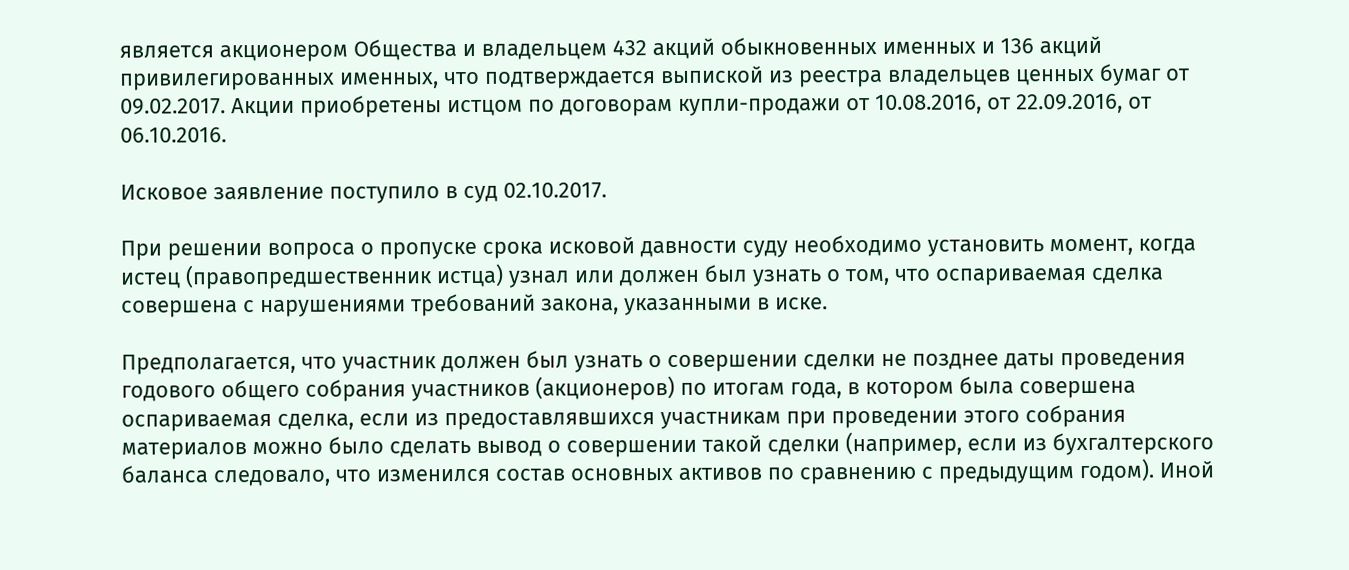является акционером Общества и владельцем 432 акций обыкновенных именных и 136 акций привилегированных именных, что подтверждается выпиской из реестра владельцев ценных бумаг от 09.02.2017. Акции приобретены истцом по договорам купли-продажи от 10.08.2016, от 22.09.2016, от 06.10.2016.

Исковое заявление поступило в суд 02.10.2017.

При решении вопроса о пропуске срока исковой давности суду необходимо установить момент, когда истец (правопредшественник истца) узнал или должен был узнать о том, что оспариваемая сделка совершена с нарушениями требований закона, указанными в иске.

Предполагается, что участник должен был узнать о совершении сделки не позднее даты проведения годового общего собрания участников (акционеров) по итогам года, в котором была совершена оспариваемая сделка, если из предоставлявшихся участникам при проведении этого собрания материалов можно было сделать вывод о совершении такой сделки (например, если из бухгалтерского баланса следовало, что изменился состав основных активов по сравнению с предыдущим годом). Иной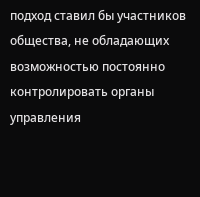подход ставил бы участников общества, не обладающих возможностью постоянно контролировать органы управления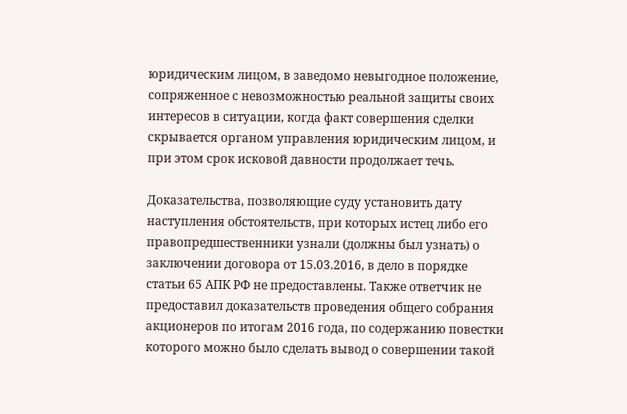юридическим лицом, в заведомо невыгодное положение, сопряженное с невозможностью реальной защиты своих интересов в ситуации, когда факт совершения сделки скрывается органом управления юридическим лицом, и при этом срок исковой давности продолжает течь.

Доказательства, позволяющие суду установить дату наступления обстоятельств, при которых истец либо его правопредшественники узнали (должны был узнать) о заключении договора от 15.03.2016, в дело в порядке статьи 65 АПК РФ не предоставлены. Также ответчик не предоставил доказательств проведения общего собрания акционеров по итогам 2016 года, по содержанию повестки которого можно было сделать вывод о совершении такой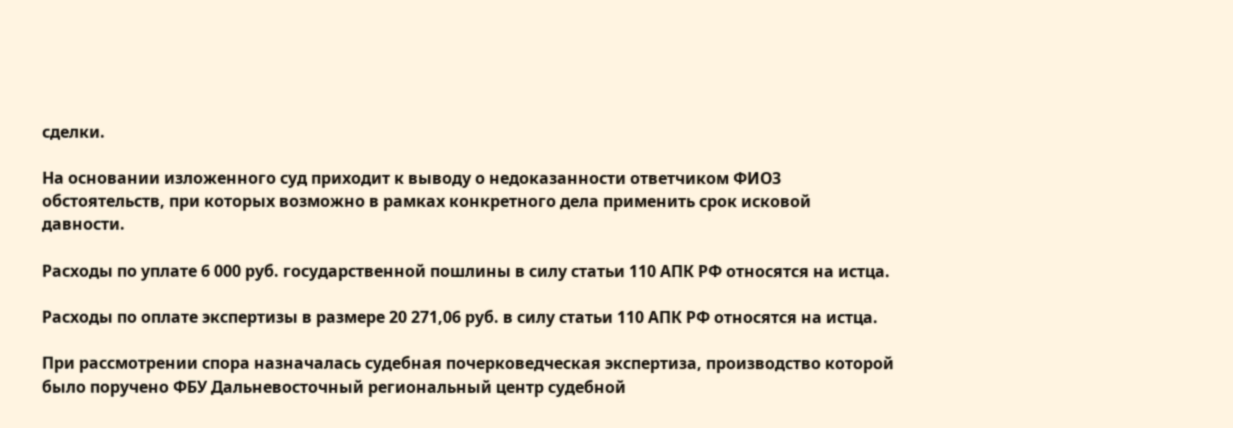сделки.

На основании изложенного суд приходит к выводу о недоказанности ответчиком ФИО3 обстоятельств, при которых возможно в рамках конкретного дела применить срок исковой давности.

Расходы по уплате 6 000 руб. государственной пошлины в силу статьи 110 АПК РФ относятся на истца.

Расходы по оплате экспертизы в размере 20 271,06 руб. в силу статьи 110 АПК РФ относятся на истца.

При рассмотрении спора назначалась судебная почерковедческая экспертиза, производство которой было поручено ФБУ Дальневосточный региональный центр судебной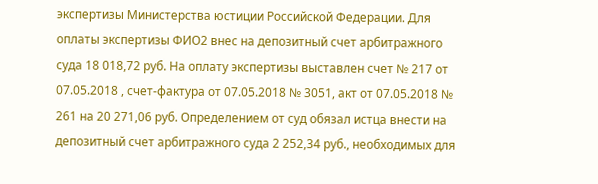экспертизы Министерства юстиции Российской Федерации. Для оплаты экспертизы ФИО2 внес на депозитный счет арбитражного суда 18 018,72 руб. На оплату экспертизы выставлен счет № 217 от 07.05.2018 , счет-фактура от 07.05.2018 № 3051, акт от 07.05.2018 № 261 на 20 271,06 руб. Определением от суд обязал истца внести на депозитный счет арбитражного суда 2 252,34 руб., необходимых для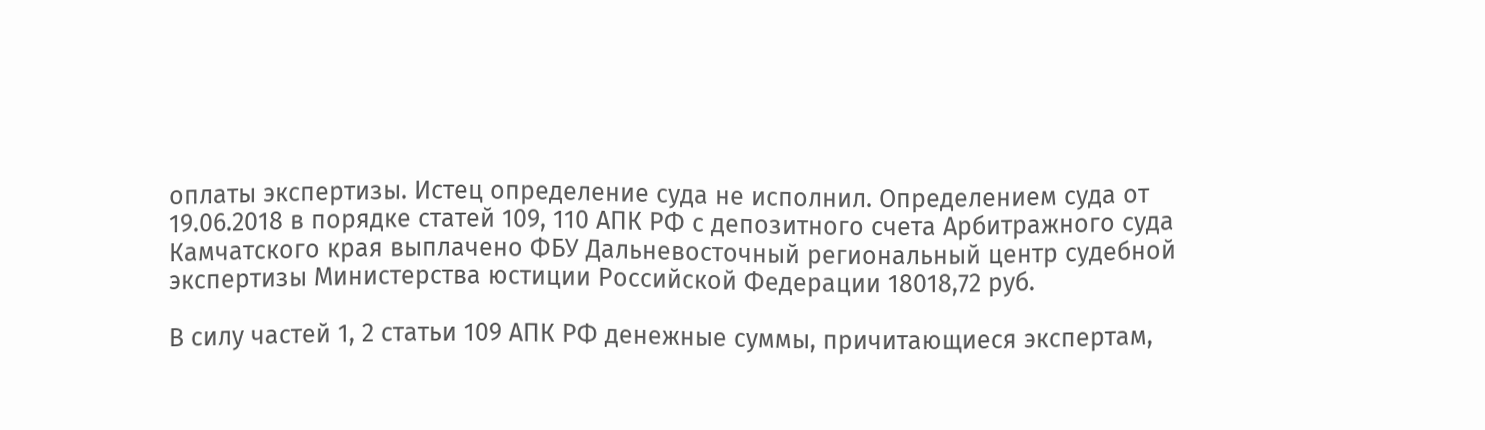оплаты экспертизы. Истец определение суда не исполнил. Определением суда от 19.06.2018 в порядке статей 109, 110 АПК РФ с депозитного счета Арбитражного суда Камчатского края выплачено ФБУ Дальневосточный региональный центр судебной экспертизы Министерства юстиции Российской Федерации 18018,72 руб.

В силу частей 1, 2 статьи 109 АПК РФ денежные суммы, причитающиеся экспертам,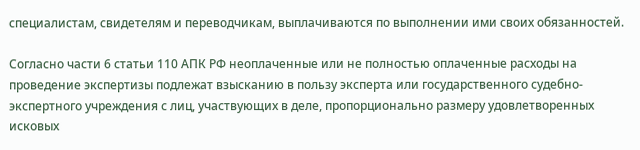специалистам, свидетелям и переводчикам, выплачиваются по выполнении ими своих обязанностей.

Согласно части 6 статьи 110 АПК РФ неоплаченные или не полностью оплаченные расходы на проведение экспертизы подлежат взысканию в пользу эксперта или государственного судебно-экспертного учреждения с лиц, участвующих в деле, пропорционально размеру удовлетворенных исковых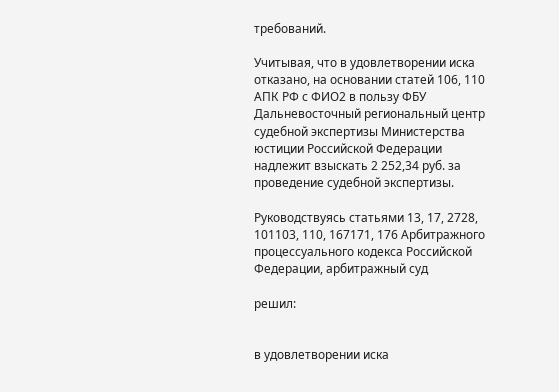требований.

Учитывая, что в удовлетворении иска отказано, на основании статей 106, 110 АПК РФ с ФИО2 в пользу ФБУ Дальневосточный региональный центр судебной экспертизы Министерства юстиции Российской Федерации надлежит взыскать 2 252,34 руб. за проведение судебной экспертизы.

Руководствуясь статьями 13, 17, 2728, 101103, 110, 167171, 176 Арбитражного процессуального кодекса Российской Федерации, арбитражный суд

решил:


в удовлетворении иска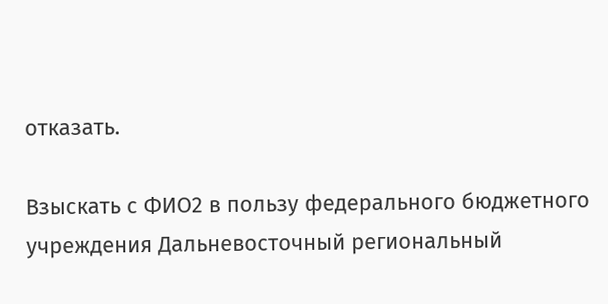отказать.

Взыскать с ФИО2 в пользу федерального бюджетного учреждения Дальневосточный региональный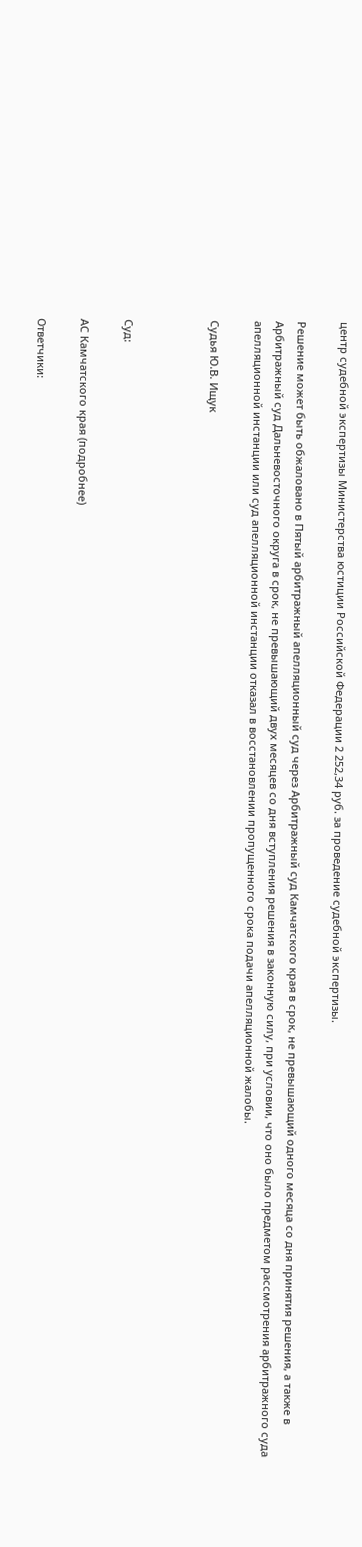центр судебной экспертизы Министерства юстиции Российской Федерации 2 252,34 руб. за проведение судебной экспертизы.

Решение может быть обжаловано в Пятый арбитражный апелляционный суд через Арбитражный суд Камчатского края в срок, не превышающий одного месяца со дня принятия решения, а также в Арбитражный суд Дальневосточного округа в срок, не превышающий двух месяцев со дня вступления решения в законную силу, при условии, что оно было предметом рассмотрения арбитражного суда апелляционной инстанции или суд апелляционной инстанции отказал в восстановлении пропущенного срока подачи апелляционной жалобы.

Судья Ю.В. Ищук



Суд:

АС Камчатского края (подробнее)

Ответчики: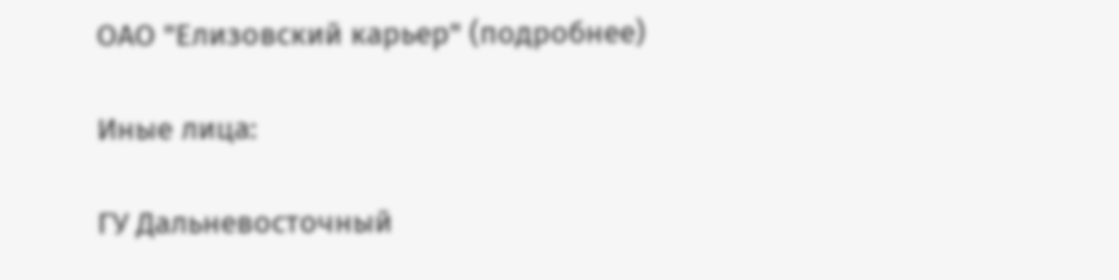ОАО "Елизовский карьер" (подробнее)

Иные лица:

ГУ Дальневосточный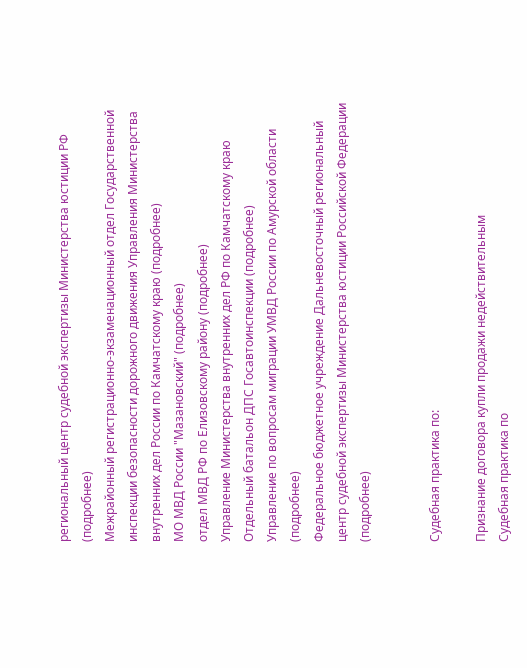региональный центр судебной экспертизы Министерства юстиции РФ (подробнее)
Межрайонный регистрационно-экзаменационный отдел Государственной инспекции безопасности дорожного движения Управления Министерства внутренних дел России по Камчатскому краю (подробнее)
МО МВД России "Мазановский" (подробнее)
отдел МВД РФ по Елизовскому району (подробнее)
Управление Министерства внутренних дел РФ по Камчатскому краю Отдельный батальон ДПС Госавтоинспекции (подробнее)
Управление по вопросам миграции УМВД России по Амурской области (подробнее)
Федеральное бюджетное учреждение Дальневосточный региональный центр судебной экспертизы Министерства юстиции Российской Федерации (подробнее)


Судебная практика по:

Признание договора купли продажи недействительным
Судебная практика по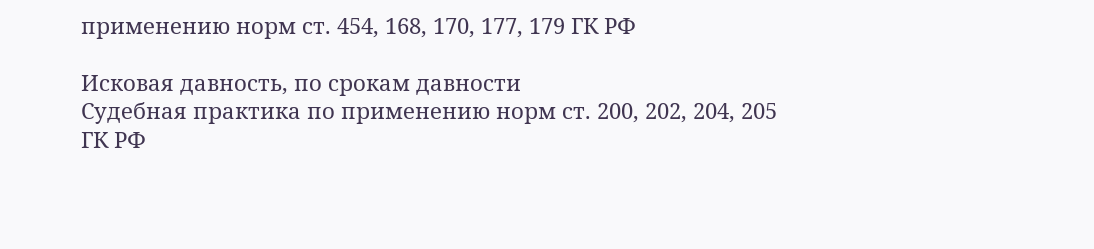применению норм ст. 454, 168, 170, 177, 179 ГК РФ

Исковая давность, по срокам давности
Судебная практика по применению норм ст. 200, 202, 204, 205 ГК РФ